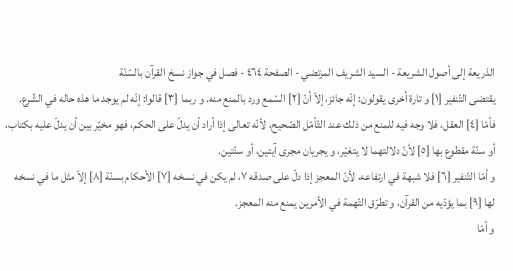الذريعة إلى أصول الشريعة - السيد الشريف المرتضي - الصفحة ٤٦٤ - فصل في جواز نسخ القرآن بالسّنّة
يقتضى التّنفير [١] و تارة أخرى يقولون: إنّه جائز، إلاّ أنّ [٢] السّمع ورد بالمنع منه. و ربما [٣] قالوا: إنّه لم يوجد ما هذه حاله في الشّرع.
فأمّا [٤] العقل، فلا وجه فيه للمنع من ذلك عند التّأمّل الصّحيح، لأنّه تعالى إذا أراد أن يدلّ على الحكم، فهو مخيّر بين أن يدلّ عليه بكتاب، أو سنّة مقطوع بها [٥] لأنّ دلالتهما لا يتغيّر، و يجريان مجرى آيتين، أو سنّتين.
و أمّا التّنفير [٦] فلا شبهة في ارتفاعه، لأنّ المعجز إذا دلّ على صدقه ٧، لم يكن في نسخه [٧] الأحكام بسنّة [٨] إلاّ مثل ما في نسخه لها [٩] بما يؤدّيه من القرآن، و تطرّق التّهمة في الأمرين يمنع منه المعجز.
و أمّا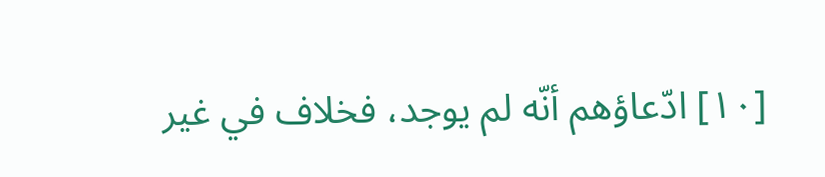[١٠] ادّعاؤهم أنّه لم يوجد، فخلاف في غير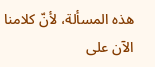هذه المسألة، لأنّ كلامنا الآن على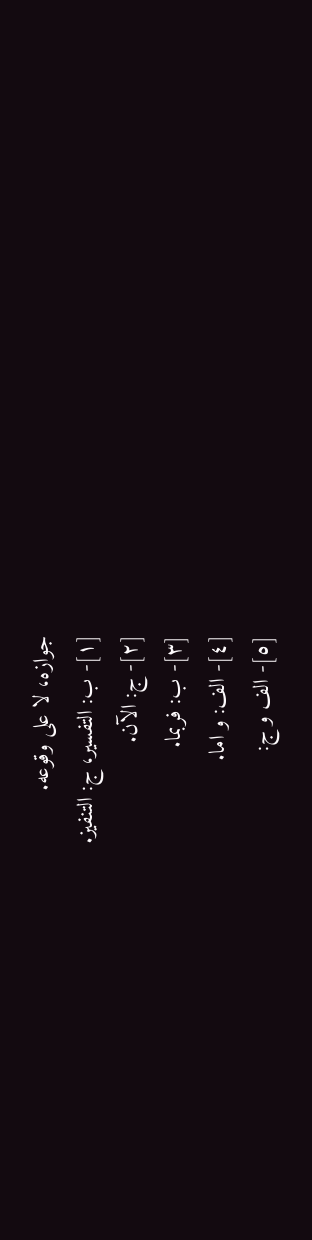جوازه، لا على وقوعه.
[١]- ب: التفسير، ج: التنفيز.
[٢]- ج: الآن.
[٣]- ب: فربما.
[٤]- الف: و اما.
[٥]- الف و ج: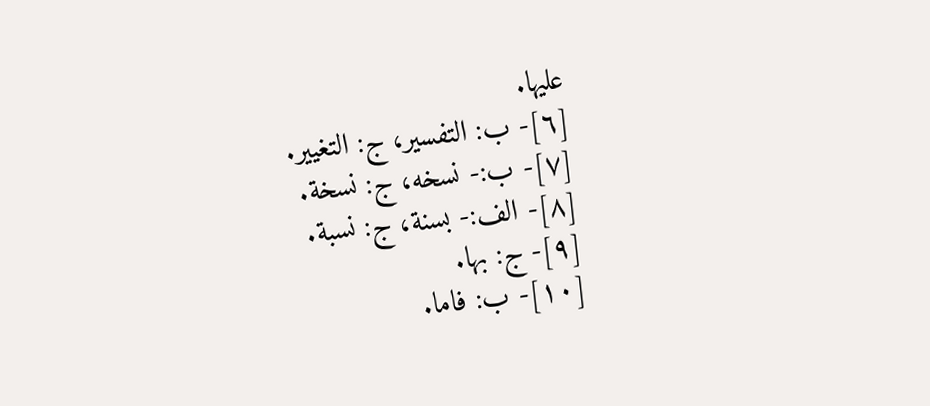عليها.
[٦]- ب: التفسير، ج: التغيير.
[٧]- ب:- نسخه، ج: نسخة.
[٨]- الف:- بسنة، ج: نسبة.
[٩]- ج: بها.
[١٠]- ب: فاما.